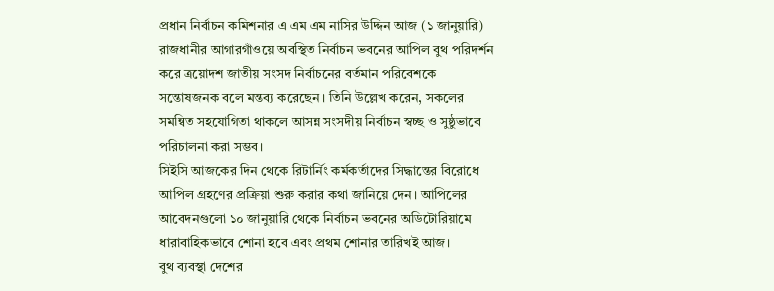প্রধান নির্বাচন কমিশনার এ এম এম নাসির উদ্দিন আজ (১ জানুয়ারি) রাজধানীর আগারগাঁওয়ে অবস্থিত নির্বাচন ভবনের আপিল বুথ পরিদর্শন করে ত্রয়োদশ জাতীয় সংসদ নির্বাচনের বর্তমান পরিবেশকে সন্তোষজনক বলে মন্তব্য করেছেন। তিনি উল্লেখ করেন, সকলের সমন্বিত সহযোগিতা থাকলে আসন্ন সংসদীয় নির্বাচন স্বচ্ছ ও সুষ্ঠুভাবে পরিচালনা করা সম্ভব।
সিইসি আজকের দিন থেকে রিটার্নিং কর্মকর্তাদের সিদ্ধান্তের বিরোধে আপিল গ্রহণের প্রক্রিয়া শুরু করার কথা জানিয়ে দেন। আপিলের আবেদনগুলো ১০ জানুয়ারি থেকে নির্বাচন ভবনের অডিটোরিয়ামে ধারাবাহিকভাবে শোনা হবে এবং প্রথম শোনার তারিখই আজ।
বুথ ব্যবস্থা দেশের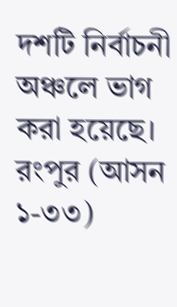দশটি নির্বাচনী অঞ্চলে ভাগ করা হয়েছে। রংপুর (আসন ১-৩৩)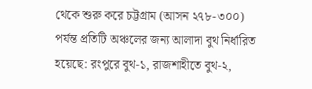থেকে শুরু করে চট্টগ্রাম (আসন ২৭৮-৩০০) পর্যন্ত প্রতিটি অঞ্চলের জন্য আলাদা বুথ নির্ধারিত হয়েছে: রংপুরে বুথ‑১, রাজশাহীতে বুথ‑২,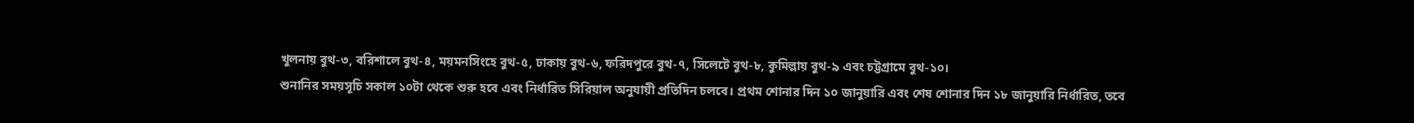খুলনায় বুথ‑৩, বরিশালে বুথ‑৪, ময়মনসিংহে বুথ‑৫, ঢাকায় বুথ‑৬, ফরিদপুরে বুথ‑৭, সিলেটে বুথ‑৮, কুমিল্লায় বুথ‑৯ এবং চট্টগ্রামে বুথ‑১০।
শুনানির সময়সূচি সকাল ১০টা থেকে শুরু হবে এবং নির্ধারিত সিরিয়াল অনুযায়ী প্রতিদিন চলবে। প্রথম শোনার দিন ১০ জানুয়ারি এবং শেষ শোনার দিন ১৮ জানুয়ারি নির্ধারিত, তবে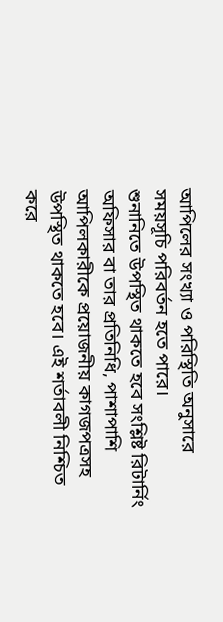আপিলের সংখ্যা ও পরিস্থিতি অনুসারে সময়সূচি পরিবর্তন হতে পারে।
শুনানিতে উপস্থিত থাকতে হবে সংশ্লিষ্ট রিটার্নিং অফিসার বা তার প্রতিনিধি, পাশাপাশি আপিলকারীকে প্রয়োজনীয় কাগজপত্রসহ উপস্থিত থাকতে হবে। এই শর্তাবলী নিশ্চিত করে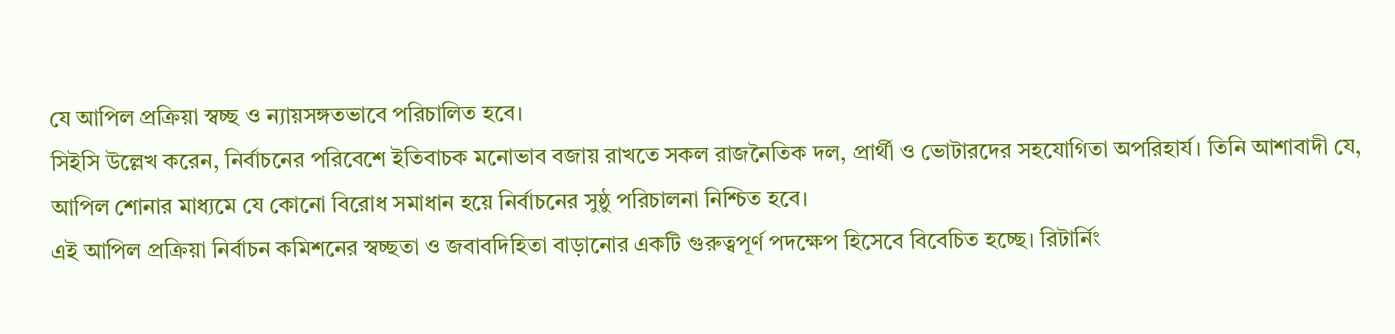যে আপিল প্রক্রিয়া স্বচ্ছ ও ন্যায়সঙ্গতভাবে পরিচালিত হবে।
সিইসি উল্লেখ করেন, নির্বাচনের পরিবেশে ইতিবাচক মনোভাব বজায় রাখতে সকল রাজনৈতিক দল, প্রার্থী ও ভোটারদের সহযোগিতা অপরিহার্য। তিনি আশাবাদী যে, আপিল শোনার মাধ্যমে যে কোনো বিরোধ সমাধান হয়ে নির্বাচনের সুষ্ঠু পরিচালনা নিশ্চিত হবে।
এই আপিল প্রক্রিয়া নির্বাচন কমিশনের স্বচ্ছতা ও জবাবদিহিতা বাড়ানোর একটি গুরুত্বপূর্ণ পদক্ষেপ হিসেবে বিবেচিত হচ্ছে। রিটার্নিং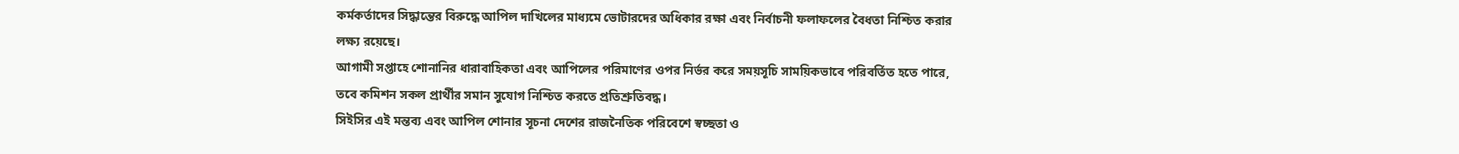কর্মকর্তাদের সিদ্ধান্তের বিরুদ্ধে আপিল দাখিলের মাধ্যমে ভোটারদের অধিকার রক্ষা এবং নির্বাচনী ফলাফলের বৈধতা নিশ্চিত করার লক্ষ্য রয়েছে।
আগামী সপ্তাহে শোনানির ধারাবাহিকতা এবং আপিলের পরিমাণের ওপর নির্ভর করে সময়সূচি সাময়িকভাবে পরিবর্তিত হতে পারে, তবে কমিশন সকল প্রার্থীর সমান সুযোগ নিশ্চিত করতে প্রতিশ্রুতিবদ্ধ।
সিইসির এই মন্তব্য এবং আপিল শোনার সূচনা দেশের রাজনৈতিক পরিবেশে স্বচ্ছতা ও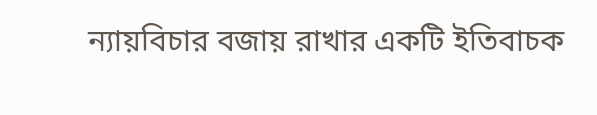ন্যায়বিচার বজায় রাখার একটি ইতিবাচক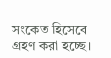সংকেত হিসেবে গ্রহণ করা হচ্ছে।